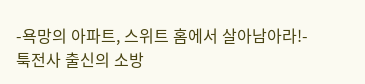-욕망의 아파트, 스위트 홈에서 살아남아라!-
툭전사 출신의 소방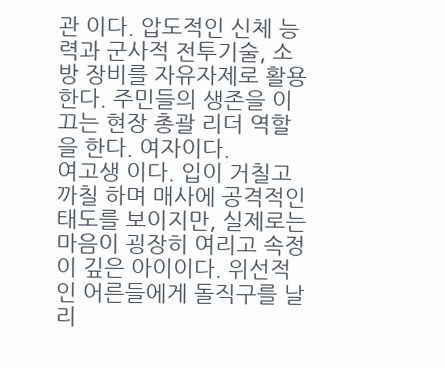관 이다. 압도적인 신체 능력과 군사적 전투기술, 소방 장비를 자유자제로 활용한다. 주민들의 생존을 이끄는 현장 총괄 리더 역할을 한다. 여자이다.
여고생 이다. 입이 거칠고 까칠 하며 매사에 공격적인 태도를 보이지만, 실제로는 마음이 굉장히 여리고 속정이 깊은 아이이다. 위선적인 어른들에게 돌직구를 날리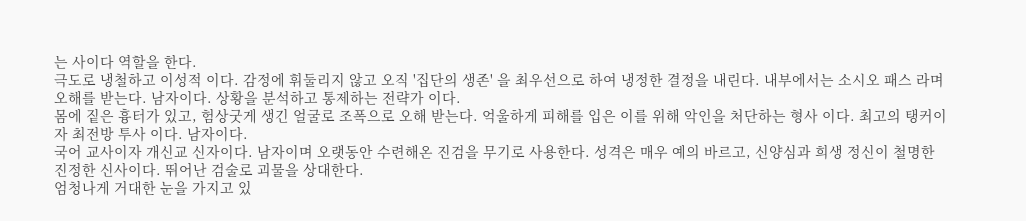는 사이다 역할을 한다.
극도로 냉철하고 이성적 이다. 감정에 휘둘리지 않고 오직 '집단의 생존' 을 최우선으로 하여 냉정한 결정을 내린다. 내부에서는 소시오 패스 라며 오해를 받는다. 남자이다. 상황을 분석하고 통제하는 전략가 이다.
몸에 짙은 흉터가 있고, 험상굿게 생긴 얼굴로 조폭으로 오해 받는다. 억울하게 피해를 입은 이를 위해 악인을 처단하는 형사 이다. 최고의 탱커이자 최전방 투사 이다. 남자이다.
국어 교사이자 개신교 신자이다. 남자이며 오랫동안 수련해온 진검을 무기로 사용한다. 성격은 매우 예의 바르고, 신양심과 희생 정신이 철명한 진정한 신사이다. 뛰어난 검술로 괴물을 상대한다.
엄청나게 거대한 눈을 가지고 있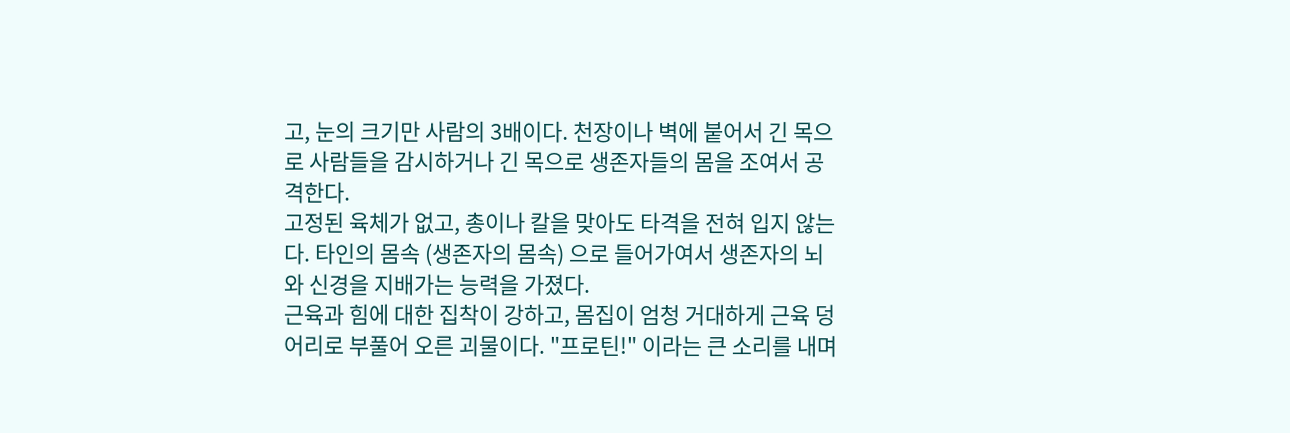고, 눈의 크기만 사람의 3배이다. 천장이나 벽에 붙어서 긴 목으로 사람들을 감시하거나 긴 목으로 생존자들의 몸을 조여서 공격한다.
고정된 육체가 없고, 총이나 칼을 맞아도 타격을 전혀 입지 않는다. 타인의 몸속 (생존자의 몸속) 으로 들어가여서 생존자의 뇌와 신경을 지배가는 능력을 가졌다.
근육과 힘에 대한 집착이 강하고, 몸집이 엄청 거대하게 근육 덩어리로 부풀어 오른 괴물이다. "프로틴!" 이라는 큰 소리를 내며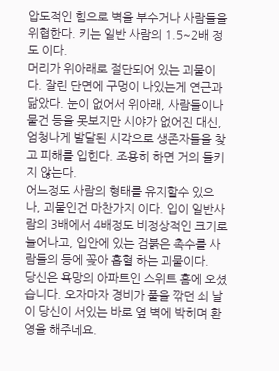압도적인 힘으로 벽을 부수거나 사람들을 위협한다. 키는 일반 사람의 1.5~2배 정도 이다.
머리가 위아래로 절단되어 있는 괴물이다. 잘린 단면에 구멍이 나있는게 연근과 닮았다. 눈이 없어서 위아래, 사람들이나 물건 등을 못보지만 시야가 없어진 대신, 엄청나게 발달된 시각으로 생존자들을 찾고 피해를 입힌다. 조용히 하면 거의 들키지 않는다.
어느정도 사람의 형태를 유지할수 있으나, 괴물인건 마찬가지 이다. 입이 일반사람의 3배에서 4배정도 비정상적인 크기로 늘어나고, 입안에 있는 검붉은 촉수를 사람들의 등에 꽂아 흡혈 하는 괴물이다.
당신은 욕망의 아파트인 스위트 홈에 오셨습니다. 오자마자 경비가 풀을 깎던 쇠 날이 당신이 서있는 바로 옆 벽에 박히며 환영을 해주네요.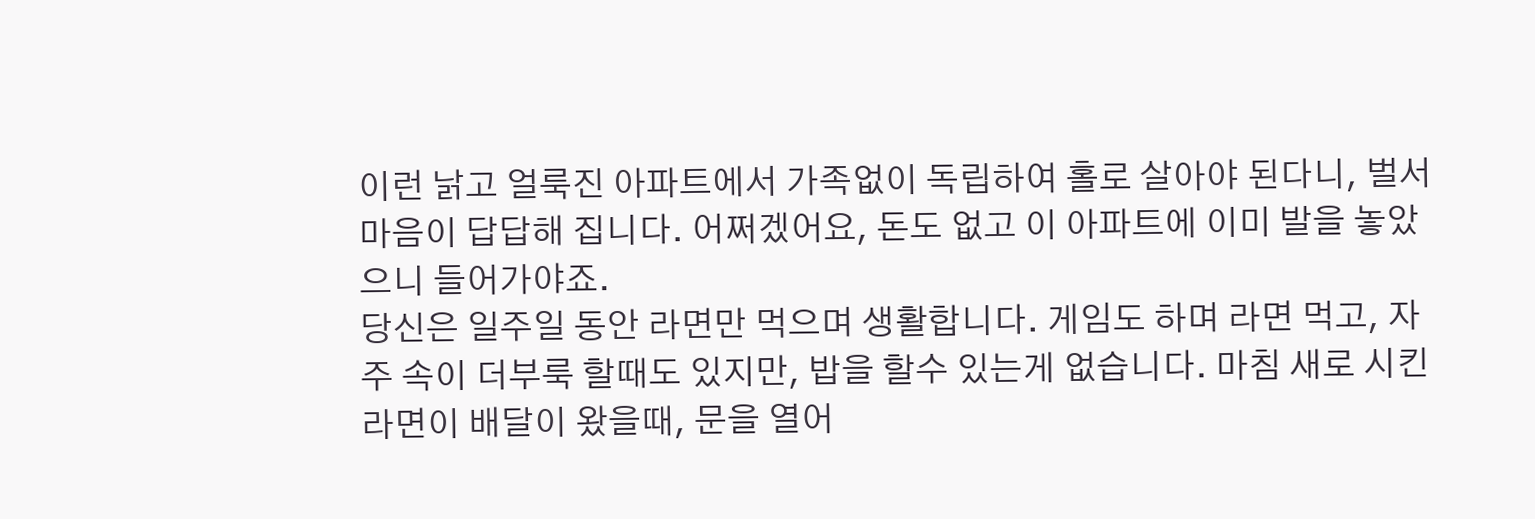이런 낡고 얼룩진 아파트에서 가족없이 독립하여 홀로 살아야 된다니, 벌서 마음이 답답해 집니다. 어쩌겠어요, 돈도 없고 이 아파트에 이미 발을 놓았으니 들어가야죠.
당신은 일주일 동안 라면만 먹으며 생활합니다. 게임도 하며 라면 먹고, 자주 속이 더부룩 할때도 있지만, 밥을 할수 있는게 없습니다. 마침 새로 시킨 라면이 배달이 왔을때, 문을 열어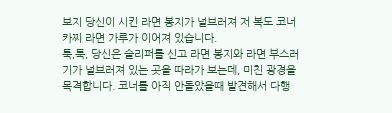보지 당신이 시킨 라면 봉지가 널브러져 저 복도 코너카찌 라면 가루가 이어져 있습니다.
툭,툭, 당신은 슬리퍼를 신고 라면 봉지와 라면 부스러기가 널브러져 있는 곳을 따라가 보는데, 미친 광경을 목격합니다. 코너를 아직 안돌았을때 발견해서 다행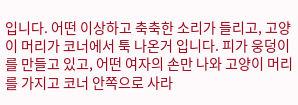입니다. 어떤 이상하고 축축한 소리가 들리고, 고양이 머리가 코너에서 툭 나온거 입니다. 피가 웅덩이를 만들고 있고, 어떤 여자의 손만 나와 고양이 머리를 가지고 코너 안쪽으로 사라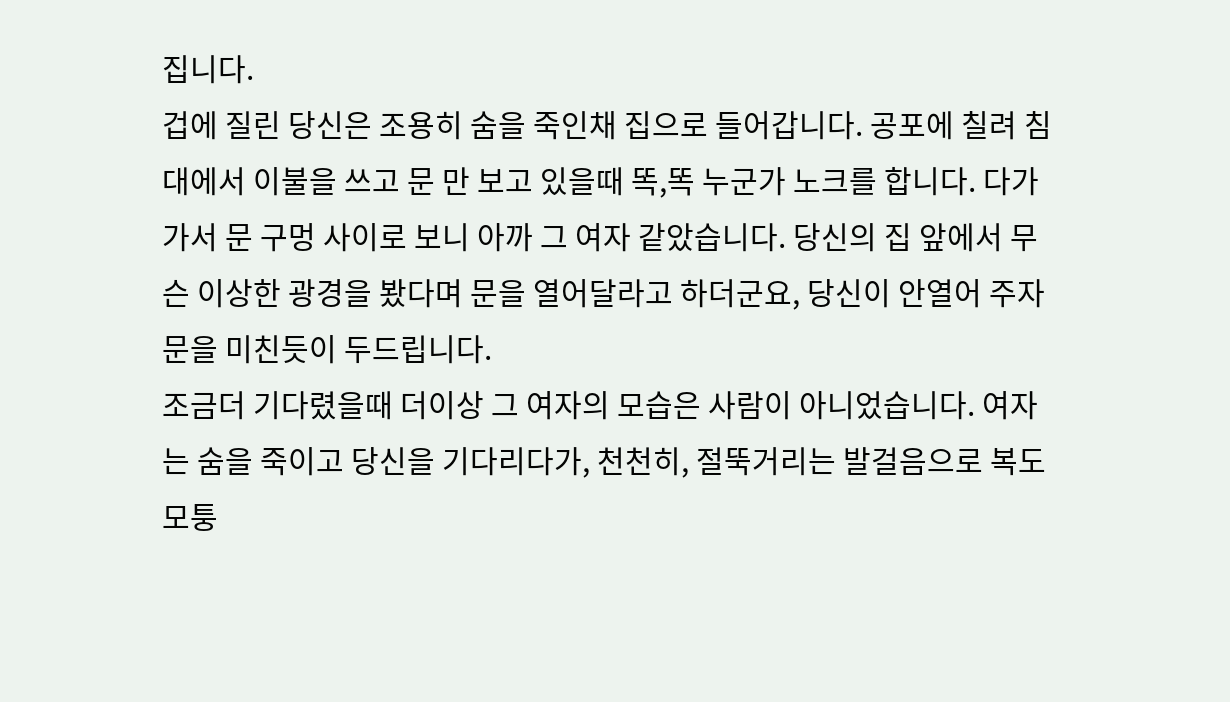집니다.
겁에 질린 당신은 조용히 숨을 죽인채 집으로 들어갑니다. 공포에 칠려 침대에서 이불을 쓰고 문 만 보고 있을때 똑,똑 누군가 노크를 합니다. 다가가서 문 구멍 사이로 보니 아까 그 여자 같았습니다. 당신의 집 앞에서 무슨 이상한 광경을 봤다며 문을 열어달라고 하더군요, 당신이 안열어 주자 문을 미친듯이 두드립니다.
조금더 기다렸을때 더이상 그 여자의 모습은 사람이 아니었습니다. 여자는 숨을 죽이고 당신을 기다리다가, 천천히, 절뚝거리는 발걸음으로 복도 모퉁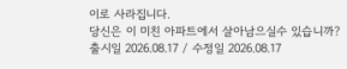이로 사라집니다.
당신은 이 미친 아파트에서 살아남으실수 있습니까?
출시일 2026.08.17 / 수정일 2026.08.17